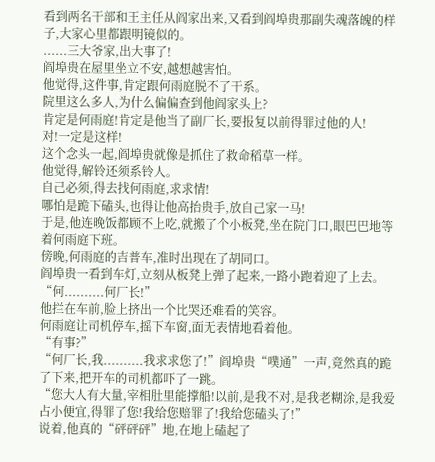看到两名干部和王主任从阎家出来,又看到阎埠贵那副失魂落魄的样子,大家心里都跟明镜似的。
......三大爷家,出大事了!
阎埠贵在屋里坐立不安,越想越害怕。
他觉得,这件事,肯定跟何雨庭脱不了干系。
院里这么多人,为什么偏偏查到他阎家头上?
肯定是何雨庭!肯定是他当了副厂长,要报复以前得罪过他的人!
对!一定是这样!
这个念头一起,阎埠贵就像是抓住了救命稻草一样。
他觉得,解铃还须系铃人。
自己必须,得去找何雨庭,求求情!
哪怕是跪下磕头,也得让他高抬贵手,放自己家一马!
于是,他连晚饭都顾不上吃,就搬了个小板凳,坐在院门口,眼巴巴地等着何雨庭下班。
傍晚,何雨庭的吉普车,准时出现在了胡同口。
阎埠贵一看到车灯,立刻从板凳上弹了起来,一路小跑着迎了上去。
“何..........何厂长!”
他拦在车前,脸上挤出一个比哭还难看的笑容。
何雨庭让司机停车,摇下车窗,面无表情地看着他。
“有事?”
“何厂长,我..........我求求您了!”阎埠贵“噗通”一声,竟然真的跪了下来,把开车的司机都吓了一跳。
“您大人有大量,宰相肚里能撑船!以前,是我不对,是我老糊涂,是我爱占小便宜,得罪了您!我给您赔罪了!我给您磕头了!”
说着,他真的“砰砰砰”地,在地上磕起了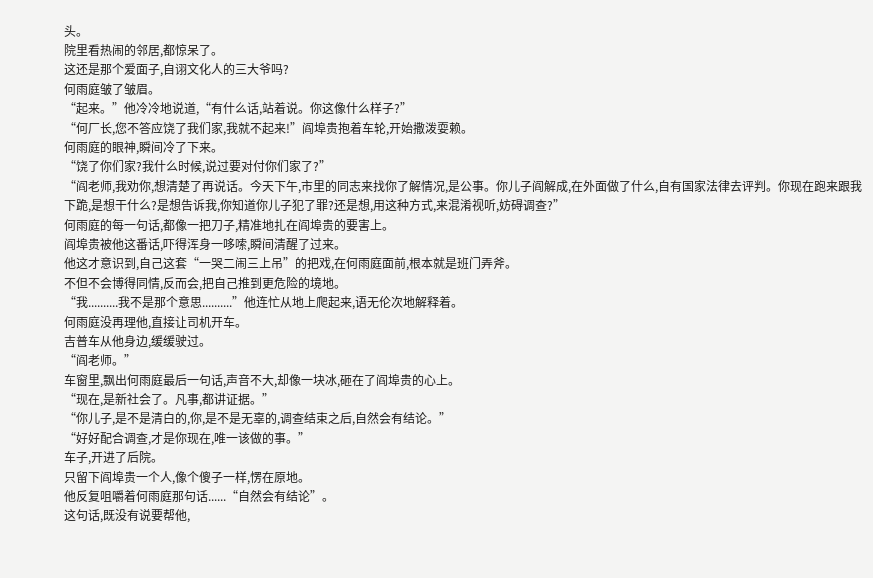头。
院里看热闹的邻居,都惊呆了。
这还是那个爱面子,自诩文化人的三大爷吗?
何雨庭皱了皱眉。
“起来。”他冷冷地说道,“有什么话,站着说。你这像什么样子?”
“何厂长,您不答应饶了我们家,我就不起来!”阎埠贵抱着车轮,开始撒泼耍赖。
何雨庭的眼神,瞬间冷了下来。
“饶了你们家?我什么时候,说过要对付你们家了?”
“阎老师,我劝你,想清楚了再说话。今天下午,市里的同志来找你了解情况,是公事。你儿子阎解成,在外面做了什么,自有国家法律去评判。你现在跑来跟我下跪,是想干什么?是想告诉我,你知道你儿子犯了罪?还是想,用这种方式,来混淆视听,妨碍调查?”
何雨庭的每一句话,都像一把刀子,精准地扎在阎埠贵的要害上。
阎埠贵被他这番话,吓得浑身一哆嗦,瞬间清醒了过来。
他这才意识到,自己这套“一哭二闹三上吊”的把戏,在何雨庭面前,根本就是班门弄斧。
不但不会博得同情,反而会,把自己推到更危险的境地。
“我..........我不是那个意思..........”他连忙从地上爬起来,语无伦次地解释着。
何雨庭没再理他,直接让司机开车。
吉普车从他身边,缓缓驶过。
“阎老师。”
车窗里,飘出何雨庭最后一句话,声音不大,却像一块冰,砸在了阎埠贵的心上。
“现在,是新社会了。凡事,都讲证据。”
“你儿子,是不是清白的,你,是不是无辜的,调查结束之后,自然会有结论。”
“好好配合调查,才是你现在,唯一该做的事。”
车子,开进了后院。
只留下阎埠贵一个人,像个傻子一样,愣在原地。
他反复咀嚼着何雨庭那句话......“自然会有结论”。
这句话,既没有说要帮他,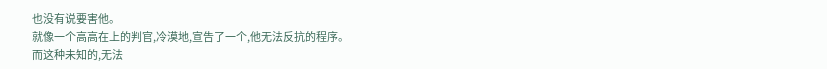也没有说要害他。
就像一个高高在上的判官,冷漠地,宣告了一个,他无法反抗的程序。
而这种未知的,无法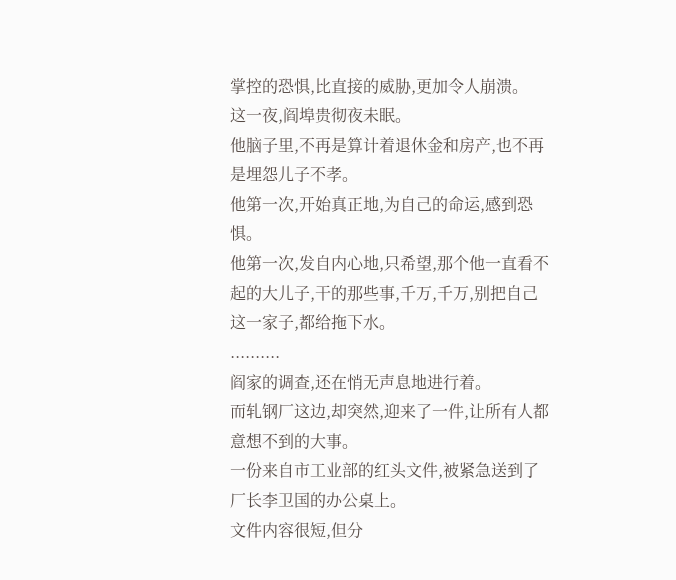掌控的恐惧,比直接的威胁,更加令人崩溃。
这一夜,阎埠贵彻夜未眠。
他脑子里,不再是算计着退休金和房产,也不再是埋怨儿子不孝。
他第一次,开始真正地,为自己的命运,感到恐惧。
他第一次,发自内心地,只希望,那个他一直看不起的大儿子,干的那些事,千万,千万,别把自己这一家子,都给拖下水。
..........
阎家的调查,还在悄无声息地进行着。
而轧钢厂这边,却突然,迎来了一件,让所有人都意想不到的大事。
一份来自市工业部的红头文件,被紧急送到了厂长李卫国的办公桌上。
文件内容很短,但分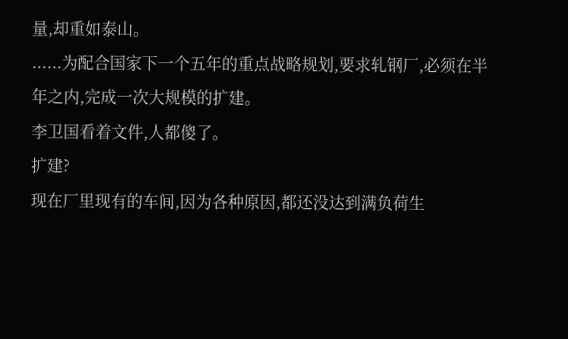量,却重如泰山。
......为配合国家下一个五年的重点战略规划,要求轧钢厂,必须在半年之内,完成一次大规模的扩建。
李卫国看着文件,人都傻了。
扩建?
现在厂里现有的车间,因为各种原因,都还没达到满负荷生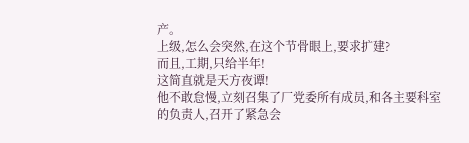产。
上级,怎么会突然,在这个节骨眼上,要求扩建?
而且,工期,只给半年!
这简直就是天方夜谭!
他不敢怠慢,立刻召集了厂党委所有成员,和各主要科室的负责人,召开了紧急会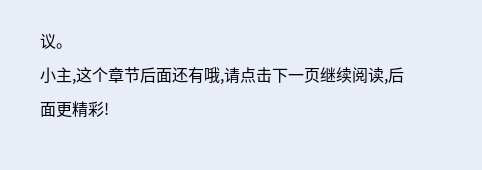议。
小主,这个章节后面还有哦,请点击下一页继续阅读,后面更精彩!